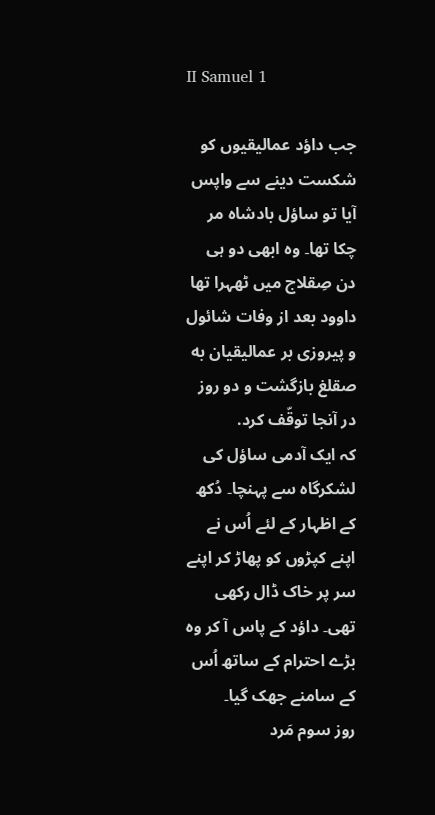II Samuel 1

جب داؤد عمالیقیوں کو شکست دینے سے واپس آیا تو ساؤل بادشاہ مر چکا تھا۔ وہ ابھی دو ہی دن صِقلاج میں ٹھہرا تھا
داوود بعد از وفات شائول و پیروزی بر عمالیقیان به صقلغ بازگشت و دو روز در آنجا توقّف کرد.
کہ ایک آدمی ساؤل کی لشکرگاہ سے پہنچا۔ دُکھ کے اظہار کے لئے اُس نے اپنے کپڑوں کو پھاڑ کر اپنے سر پر خاک ڈال رکھی تھی۔ داؤد کے پاس آ کر وہ بڑے احترام کے ساتھ اُس کے سامنے جھک گیا۔
روز سوم مَرد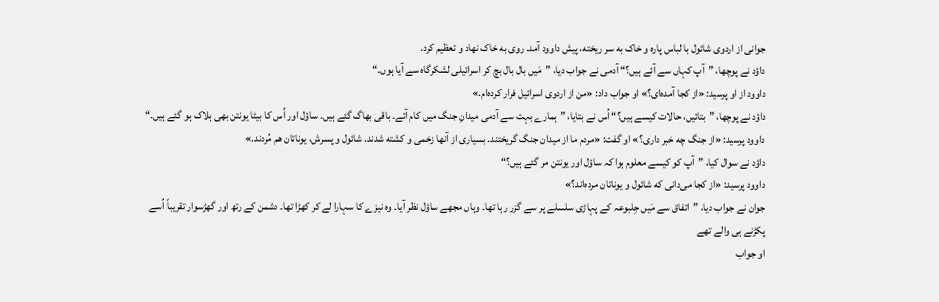جوانی از اردوی شائول با لباس پاره و خاک به سر ریخته، پیش داوود آمد. روی به خاک نهاد و تعظیم کرد.
داؤد نے پوچھا، ”آپ کہاں سے آئے ہیں؟“ آدمی نے جواب دیا، ”مَیں بال بال بچ کر اسرائیلی لشکرگاہ سے آیا ہوں۔“
داوود از او پرسید: «از کجا آمده‌ای؟» او جواب داد: «من از اردوی اسرائیل فرار کرده‌ام.»
داؤد نے پوچھا، ”بتائیں، حالات کیسے ہیں؟“ اُس نے بتایا، ”ہمارے بہت سے آدمی میدانِ جنگ میں کام آئے۔ باقی بھاگ گئے ہیں۔ ساؤل اور اُس کا بیٹا یونتن بھی ہلاک ہو گئے ہیں۔“
داوود پرسید: «از جنگ چه خبر داری؟» او گفت: «مردم ما از میدان جنگ گریختند. بسیاری از آنها زخمی و کشته شدند. شائول و پسرش، یوناتان هم مُردند.»
داؤد نے سوال کیا، ”آپ کو کیسے معلوم ہوا کہ ساؤل اور یونتن مر گئے ہیں؟“
داوود پرسید: «از کجا می‌دانی که شائول و یوناتان مرده‌اند؟»
جوان نے جواب دیا، ”اتفاق سے مَیں جِلبوعہ کے پہاڑی سلسلے پر سے گزر رہا تھا۔ وہاں مجھے ساؤل نظر آیا۔ وہ نیزے کا سہارا لے کر کھڑا تھا۔ دشمن کے رتھ اور گھڑسوار تقریباً اُسے پکڑنے ہی والے تھے
او جواب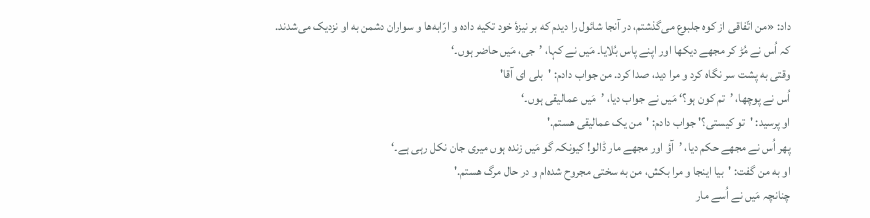داد: «من اتّفاقی از کوه جلبوع می‌گذشتم، در آنجا شائول را دیدم که بر نیزهٔ خود تکیه داده و ارّابه‌ها و سواران دشمن به او نزدیک می‌شدند.
کہ اُس نے مُڑ کر مجھے دیکھا اور اپنے پاس بُلایا۔ مَیں نے کہا، ’جی، مَیں حاضر ہوں۔‘
وقتی به پشت سر نگاه کرد و مرا دید، صدا کرد. من جواب دادم: 'بلی ای آقا'
اُس نے پوچھا، ’تم کون ہو؟‘ مَیں نے جواب دیا، ’مَیں عمالیقی ہوں۔‘
او پرسید: 'تو کیستی؟' جواب دادم: 'من یک عمالیقی هستم.'
پھر اُس نے مجھے حکم دیا، ’آؤ اور مجھے مار ڈالو! کیونکہ گو مَیں زندہ ہوں میری جان نکل رہی ہے۔‘
او به من گفت: 'بیا اینجا و مرا بکش، من به سختی مجروح شده‌ام و در حال مرگ هستم.'
چنانچہ مَیں نے اُسے مار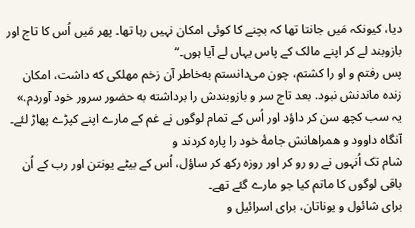دیا، کیونکہ مَیں جانتا تھا کہ بچنے کا کوئی امکان نہیں رہا تھا۔ پھر مَیں اُس کا تاج اور بازوبند لے کر اپنے مالک کے پاس یہاں لے آیا ہوں۔“
پس رفتم و او را کشتم، چون می‌دانستم به‌خاطر آن زخم مهلکی که داشت، امکان زنده ماندنش نبود. بعد تاج سر و بازوبندش را برداشته به حضور سرور خود آوردم.»
یہ سب کچھ سن کر داؤد اور اُس کے تمام لوگوں نے غم کے مارے اپنے کپڑے پھاڑ لئے۔
آنگاه داوود و همراهانش جامهٔ خود را پاره کردند و
شام تک اُنہوں نے رو رو کر اور روزہ رکھ کر ساؤل، اُس کے بیٹے یونتن اور رب کے اُن باقی لوگوں کا ماتم کیا جو مارے گئے تھے۔
برای شائول و یوناتان، برای اسرائیل و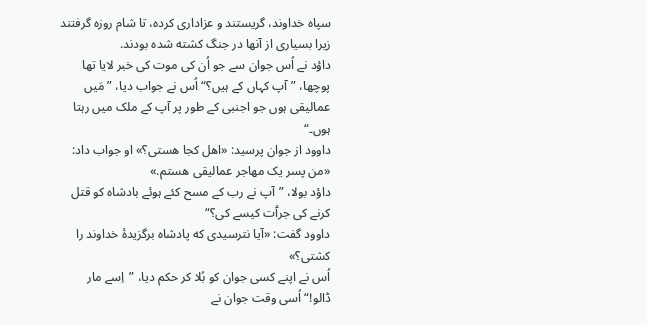سپاه خداوند، گریستند و عزاداری کرده، تا شام روزه گرفتند زیرا بسیاری از آنها در جنگ کشته شده بودند.
داؤد نے اُس جوان سے جو اُن کی موت کی خبر لایا تھا پوچھا، ”آپ کہاں کے ہیں؟“ اُس نے جواب دیا، ”مَیں عمالیقی ہوں جو اجنبی کے طور پر آپ کے ملک میں رہتا ہوں۔“
داوود از جوان پرسید: «اهل کجا هستی؟» او جواب داد: «من پسر یک مهاجر عمالیقی هستم.»
داؤد بولا، ”آپ نے رب کے مسح کئے ہوئے بادشاہ کو قتل کرنے کی جرٲت کیسے کی؟“
داوود گفت: «آیا نترسیدی که پادشاه برگزیدهٔ خداوند را کشتی؟»
اُس نے اپنے کسی جوان کو بُلا کر حکم دیا، ”اِسے مار ڈالو!“ اُسی وقت جوان نے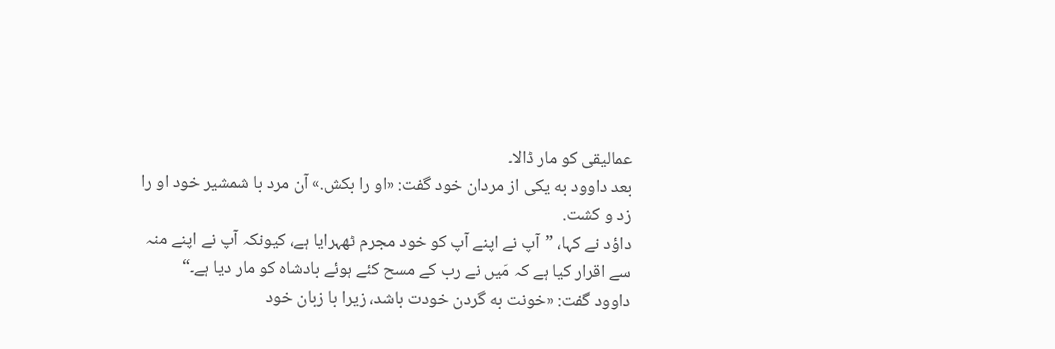عمالیقی کو مار ڈالا۔
بعد داوود به یکی از مردان خود گفت: «او را بکش.» آن مرد با شمشیر خود او را زد و کشت.
داؤد نے کہا، ”آپ نے اپنے آپ کو خود مجرم ٹھہرایا ہے، کیونکہ آپ نے اپنے منہ سے اقرار کیا ہے کہ مَیں نے رب کے مسح کئے ہوئے بادشاہ کو مار دیا ہے۔“
داوود گفت: «خونت به گردن خودت باشد، زیرا با زبان خود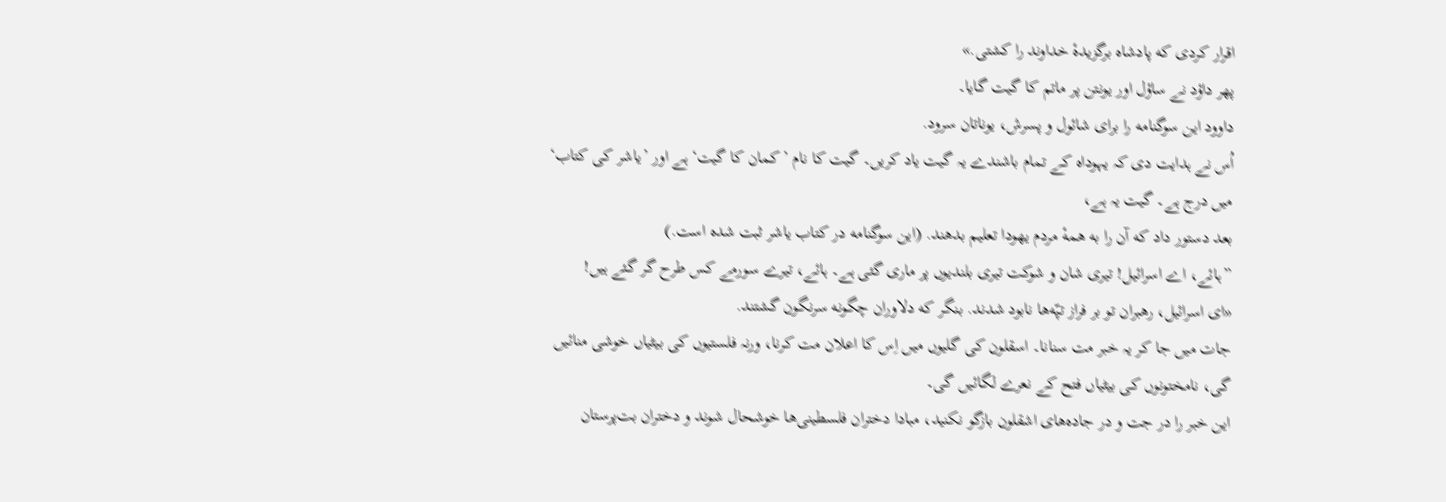اقرار کردی که پادشاه برگزیدهٔ خداوند را کشتی.»
پھر داؤد نے ساؤل اور یونتن پر ماتم کا گیت گایا۔
داوود این سوگنامه را برای شائول و پسرش، یوناتان سرود.
اُس نے ہدایت دی کہ یہوداہ کے تمام باشندے یہ گیت یاد کریں۔ گیت کا نام ’کمان کا گیت‘ ہے اور ’یاشر کی کتاب‘ میں درج ہے۔ گیت یہ ہے،
بعد دستور داد که آن را به همهٔ مردم یهودا تعلیم بدهند. (این سوگنامه در کتاب یاشر ثبت شده است.)
”ہائے، اے اسرائیل! تیری شان و شوکت تیری بلندیوں پر ماری گئی ہے۔ ہائے، تیرے سورمے کس طرح گر گئے ہیں!
«ای اسرائیل، رهبران تو بر فراز تپّه‌ها نابود شدند. بنگر که دلاوران چگونه سرنگون گشتند.
جات میں جا کر یہ خبر مت سنانا۔ اسقلون کی گلیوں میں اِس کا اعلان مت کرنا، ورنہ فلستیوں کی بیٹیاں خوشی منائیں گی، نامختونوں کی بیٹیاں فتح کے نعرے لگائیں گی۔
این خبر را در جت و در جاده‌های اشقلون بازگو نکنید، مبادا دختران فلسطینی‌ها خوشحال شوند و دختران بت‌پرستان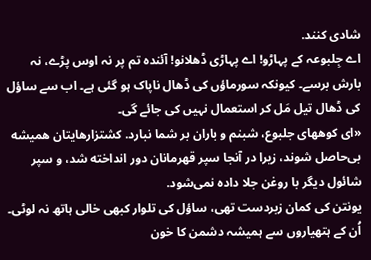شادی کنند.
اے جِلبوعہ کے پہاڑو! اے پہاڑی ڈھلانو! آئندہ تم پر نہ اوس پڑے، نہ بارش برسے۔ کیونکہ سورماؤں کی ڈھال ناپاک ہو گئی ہے۔ اب سے ساؤل کی ڈھال تیل مَل کر استعمال نہیں کی جائے گی۔
«ای کوههای جلبوع، شبنم و باران بر شما نبارد. کشتزارهایتان همیشه بی‌حاصل شوند، زیرا در آنجا سپر قهرمانان دور انداخته شد، و سپر شائول دیگر با روغن جلا داده نمی‌شود.
یونتن کی کمان زبردست تھی، ساؤل کی تلوار کبھی خالی ہاتھ نہ لوٹی۔ اُن کے ہتھیاروں سے ہمیشہ دشمن کا خون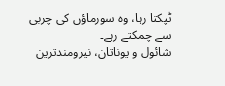ٹپکتا رہا، وہ سورماؤں کی چربی سے چمکتے رہے۔
شائول و یوناتان، نیرومندترین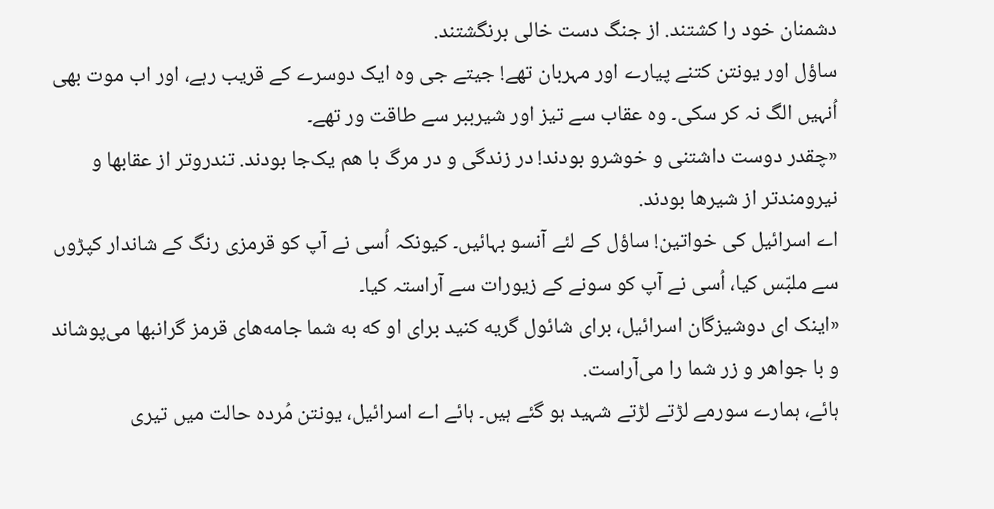دشمنان خود را کشتند. از جنگ دست خالی برنگشتند.
ساؤل اور یونتن کتنے پیارے اور مہربان تھے! جیتے جی وہ ایک دوسرے کے قریب رہے، اور اب موت بھی اُنہیں الگ نہ کر سکی۔ وہ عقاب سے تیز اور شیرببر سے طاقت ور تھے۔
«چقدر دوست داشتنی و خوشرو بودند! در زندگی و در مرگ با هم یک‌‌جا بودند. تندروتر از عقابها و نیرومندتر از شیرها بودند.
اے اسرائیل کی خواتین! ساؤل کے لئے آنسو بہائیں۔ کیونکہ اُسی نے آپ کو قرمزی رنگ کے شاندار کپڑوں سے ملبّس کیا، اُسی نے آپ کو سونے کے زیورات سے آراستہ کیا۔
«اینک ای دوشیزگان اسرائیل، برای شائول گریه کنید برای او که به شما جامه‌های قرمز گرانبها می‌پوشاند و با جواهر و زر شما را می‌آراست.
ہائے، ہمارے سورمے لڑتے لڑتے شہید ہو گئے ہیں۔ ہائے اے اسرائیل، یونتن مُردہ حالت میں تیری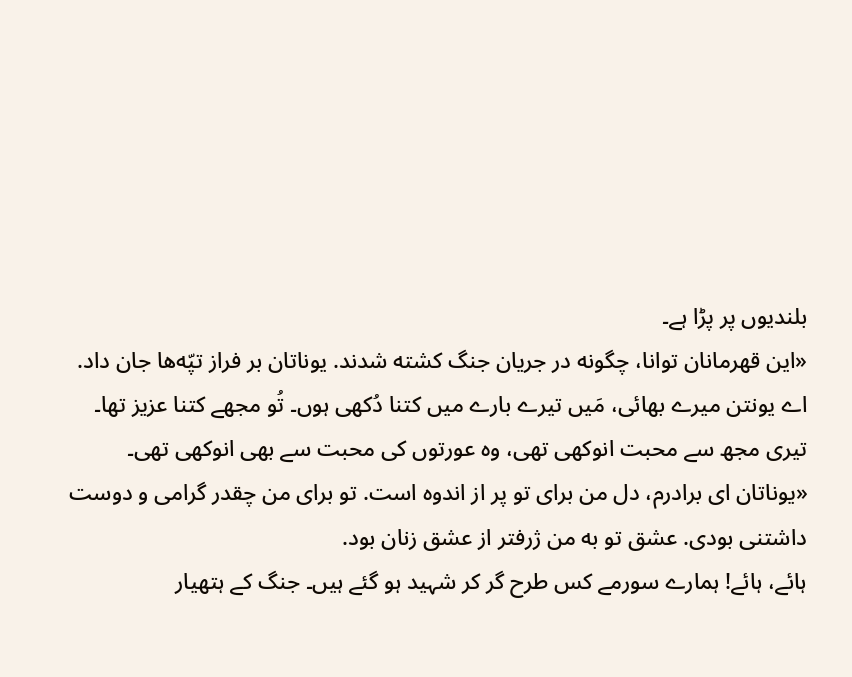بلندیوں پر پڑا ہے۔
«این قهرمانان توانا، چگونه در جریان جنگ کشته شدند. یوناتان بر فراز تپّه‌ها جان داد.
اے یونتن میرے بھائی، مَیں تیرے بارے میں کتنا دُکھی ہوں۔ تُو مجھے کتنا عزیز تھا۔ تیری مجھ سے محبت انوکھی تھی، وہ عورتوں کی محبت سے بھی انوکھی تھی۔
«یوناتان ای برادرم، دل من برای تو پر از اندوه است. تو برای من چقدر گرامی و دوست داشتنی بودی. عشق تو به من ژرفتر از عشق زنان بود.
ہائے، ہائے! ہمارے سورمے کس طرح گر کر شہید ہو گئے ہیں۔ جنگ کے ہتھیار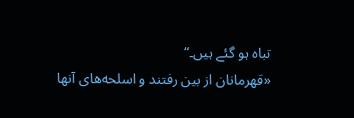تباہ ہو گئے ہیں۔“
«قهرمانان از بین رفتند و اسلحه‌های آنها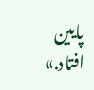پایین افتاد.»